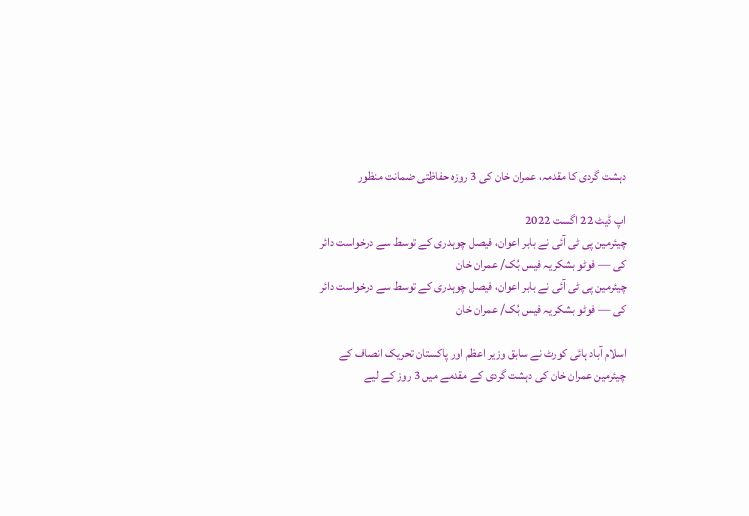دہشت گردی کا مقدمہ، عمران خان کی 3 روزہ حفاظتی ضمانت منظور

اپ ڈیٹ 22 اگست 2022
چیئرمین پی ٹی آئی نے بابر اعوان، فیصل چوہدری کے توسط سے درخواست دائر کی — فوٹو بشکریہ فیس بُک/ عمران خان
چیئرمین پی ٹی آئی نے بابر اعوان، فیصل چوہدری کے توسط سے درخواست دائر کی — فوٹو بشکریہ فیس بُک/ عمران خان

اسلام آباد ہائی کورٹ نے سابق وزیر اعظم اور پاکستان تحریک انصاف کے چیئرمین عمران خان کی دہشت گردی کے مقدمے میں 3 روز کے لیے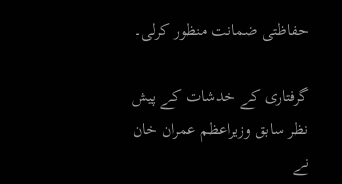حفاظتی ضمانت منظور کرلی۔

گرفتاری کے خدشات کے پیش نظر سابق وزیراعظم عمران خان نے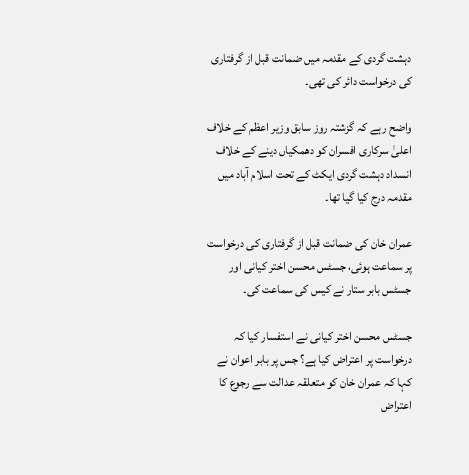دہشت گردی کے مقدمہ میں ضمانت قبل از گرفتاری کی درخواست دائر کی تھی۔

واضح رہے کہ گزشتہ روز سابق وزیر اعظم کے خلاف اعلیٰ سرکاری افسران کو دھمکیاں دینے کے خلاف انسداد دہشت گردی ایکٹ کے تحت اسلام آباد میں مقدمہ درج کیا گیا تھا۔

عمران خان کی ضمانت قبل از گرفتاری کی درخواست پر سماعت ہوئی، جسٹس محسن اختر کیانی اور جسٹس بابر ستار نے کیس کی سماعت کی۔

جسٹس محسن اختر کیانی نے استفسار کیا کہ درخواست پر اعتراض کیا ہے؟ جس پر بابر اعوان نے کہا کہ عمران خان کو متعلقہ عدالت سے رجوع کا اعتراض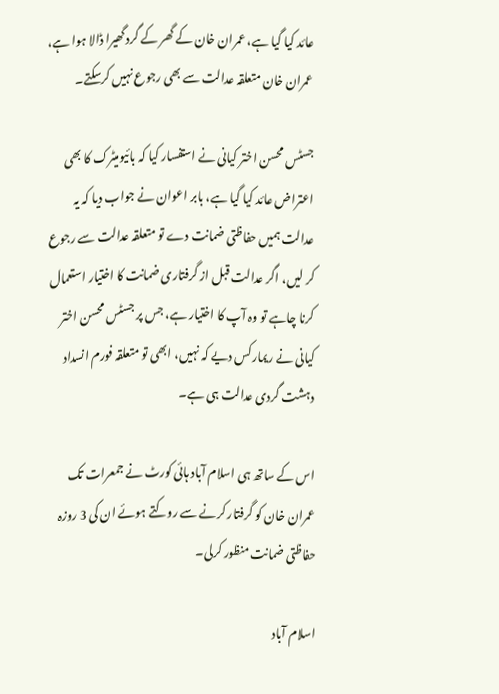عائد کیا گیا ہے، عمران خان کے گھر کے گرد گھیرا ڈالا ہوا ہے، عمران خان متعلقہ عدالت سے بھی رجوع نہیں کرسکتے۔

جسٹس محسن اختر کیانی نے استفسار کیا کہ بائیومیٹرک کا بھی اعتراض عائد کیا گیا ہے، بابر اعوان نے جواب دیا کہ یہ عدالت ہمیں حفاظتی ضمانت دے تو متعلقہ عدالت سے رجوع کر لیں، اگر عدالت قبل از گرفتاری ضمانت کا اختیار استعمال کرنا چاہے تو وہ آپ کا اختیار ہے، جس پر جسٹس محسن اختر کیانی نے ریمارکس دیے کہ نہیں، ابھی تو متعلقہ فورم انسداد دہشت گردی عدالت ہی ہے۔

اس کے ساتھ ہی اسلام آباد ہائی کورٹ نے جمعرات تک عمران خان کو گرفتار کرنے سے روکتے ہوئے ان کی 3 روزہ حفاظتی ضمانت منظور کرلی۔

اسلام آباد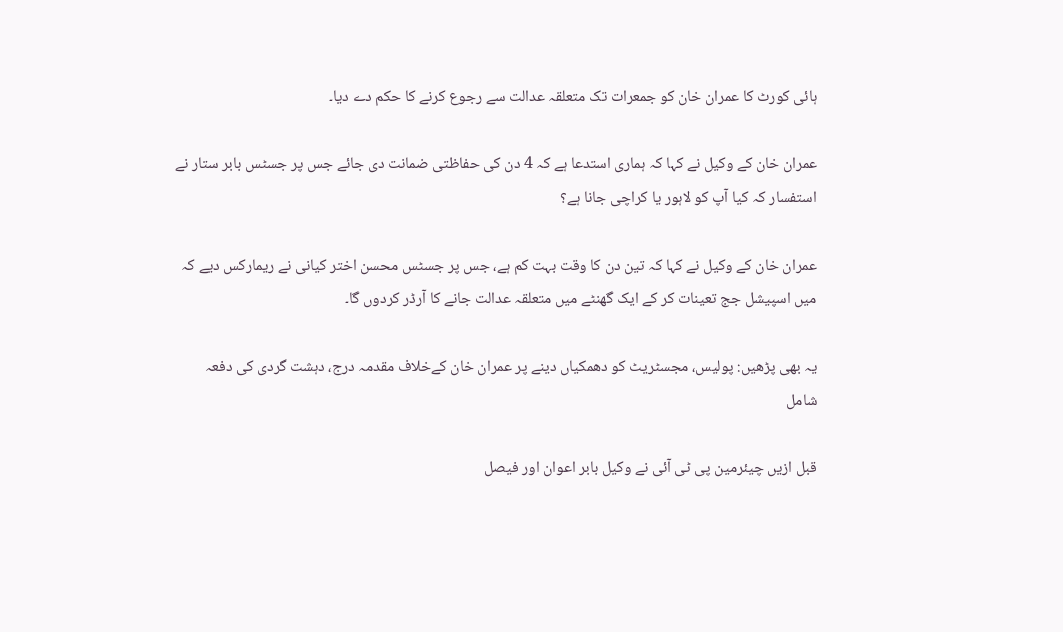ہائی کورٹ کا عمران خان کو جمعرات تک متعلقہ عدالت سے رجوع کرنے کا حکم دے دیا۔

عمران خان کے وکیل نے کہا کہ ہماری استدعا ہے کہ 4 دن کی حفاظتی ضمانت دی جائے جس پر جسٹس بابر ستار نے استفسار کہ کیا آپ کو لاہور یا کراچی جانا ہے؟

عمران خان کے وکیل نے کہا کہ تین دن کا وقت بہت کم ہے، جس پر جسٹس محسن اختر کیانی نے ریمارکس دیے کہ میں اسپیشل جج تعینات کر کے ایک گھنٹے میں متعلقہ عدالت جانے کا آرڈر کردوں گا۔

یہ بھی پڑھیں: پولیس، مجسٹریٹ کو دھمکیاں دینے پر عمران خان کےخلاف مقدمہ درج، دہشت گردی کی دفعہ شامل

قبل ازیں چیئرمین پی ٹی آئی نے وکیل بابر اعوان اور فیصل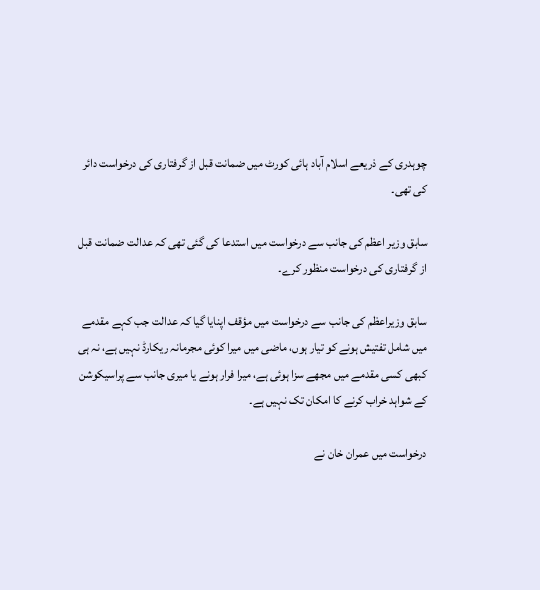چوہدری کے ذریعے اسلام آباد ہائی کورٹ میں ضمانت قبل از گرفتاری کی درخواست دائر کی تھی۔

سابق وزیر اعظم کی جانب سے درخواست میں استدعا کی گئی تھی کہ عدالت ضمانت قبل از گرفتاری کی درخواست منظور کرے۔

سابق وزیراعظم کی جانب سے درخواست میں مؤقف اپنایا گیا کہ عدالت جب کہے مقدمے میں شامل تفتیش ہونے کو تیار ہوں، ماضی میں میرا کوئی مجرمانہ ریکارڈ نہیں ہے، نہ ہی کبھی کسی مقدمے میں مجھے سزا ہوئی ہے، میرا فرار ہونے یا میری جانب سے پراسیکوشن کے شواہد خراب کرنے کا امکان تک نہیں ہے۔

درخواست میں عمران خان نے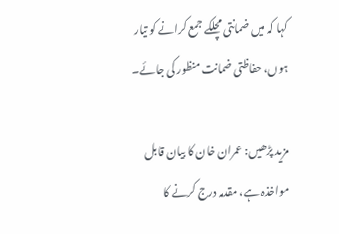کہا کہ میں ضمانتی مچلکے جمع کرانے کو تیار ہوں، حفاظتی ضمانت منظور کی جائے۔

مزید پڑھیں: عمران خان کا بیان قابل مواخذہ ہے، مقدمہ درج کرنے کا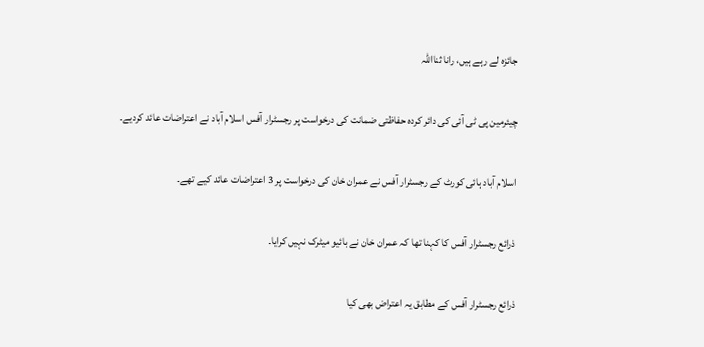جائزہ لے رہے ہیں، رانا ثنااللہ

چیئرمین پی ٹی آئی کی دائر کردہ حفاظتی ضمانت کی درخواست پر رجسٹرار آفس اسلام آباد نے اعتراضات عائد کردیے۔

اسلام آباد ہائی کورٹ کے رجسٹرار آفس نے عمران خان کی درخواست پر 3 اعتراضات عائد کیے تھے۔

ذرائع رجسٹرار آفس کا کہنا تھا کہ عمران خان نے بائیو میٹرک نہیں کرایا۔

ذرائع رجسٹرار آفس کے مطابق یہ اعتراض بھی کیا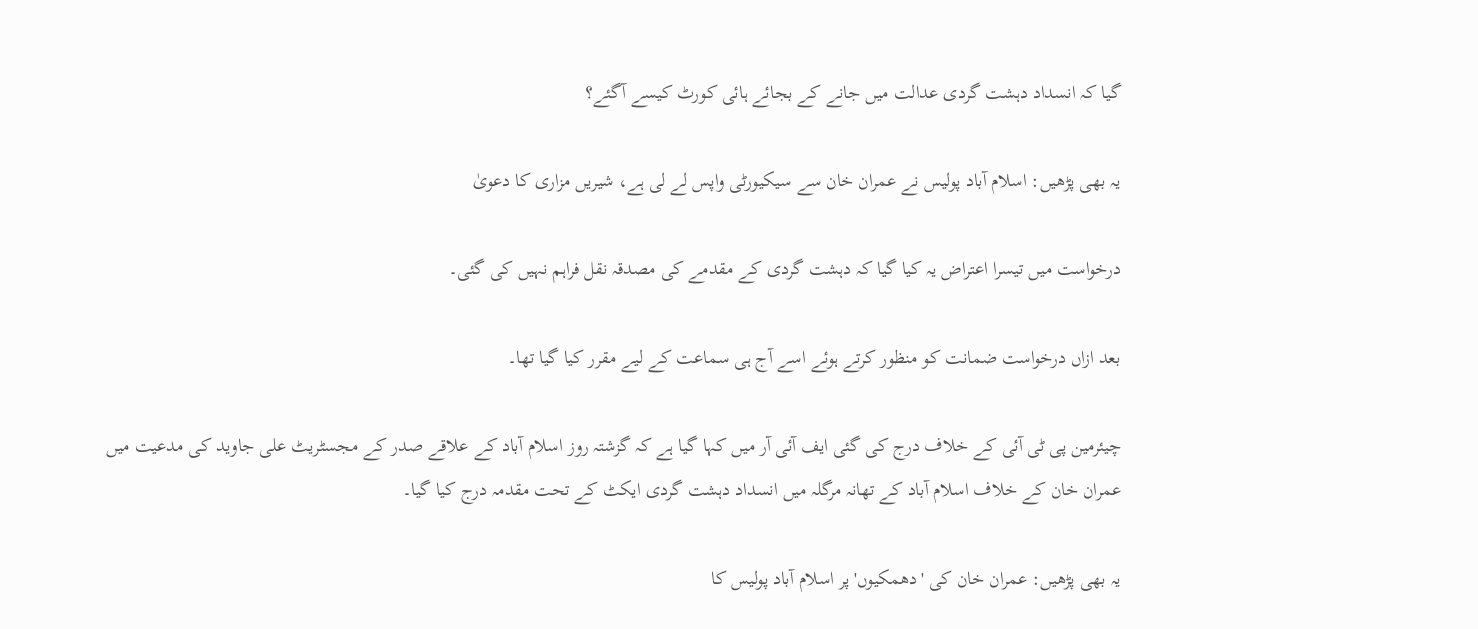گیا کہ انسداد دہشت گردی عدالت میں جانے کے بجائے ہائی کورٹ کیسے آگئے؟

یہ بھی پڑھیں: اسلام آباد پولیس نے عمران خان سے سیکیورٹی واپس لے لی ہے، شیریں مزاری کا دعویٰ

درخواست میں تیسرا اعتراض یہ کیا گیا کہ دہشت گردی کے مقدمے کی مصدقہ نقل فراہم نہیں کی گئی۔

بعد ازاں درخواست ضمانت کو منظور کرتے ہوئے اسے آج ہی سماعت کے لیے مقرر کیا گیا تھا۔

چیئرمین پی ٹی آئی کے خلاف درج کی گئی ایف آئی آر میں کہا گیا ہے کہ گزشتہ روز اسلام آباد کے علاقے صدر کے مجسٹریٹ علی جاوید کی مدعیت میں عمران خان کے خلاف اسلام آباد کے تھانہ مرگلہ میں انسداد دہشت گردی ایکٹ کے تحت مقدمہ درج کیا گیا۔

یہ بھی پڑھیں: عمران خان کی 'دھمکیوں' پر اسلام آباد پولیس کا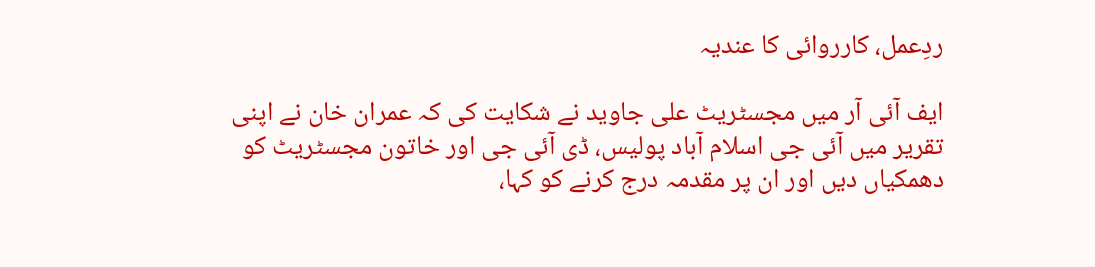ردِعمل، کارروائی کا عندیہ

ایف آئی آر میں مجسٹریٹ علی جاوید نے شکایت کی کہ عمران خان نے اپنی تقریر میں آئی جی اسلام آباد پولیس، ڈی آئی جی اور خاتون مجسٹریٹ کو دھمکیاں دیں اور ان پر مقدمہ درج کرنے کو کہا،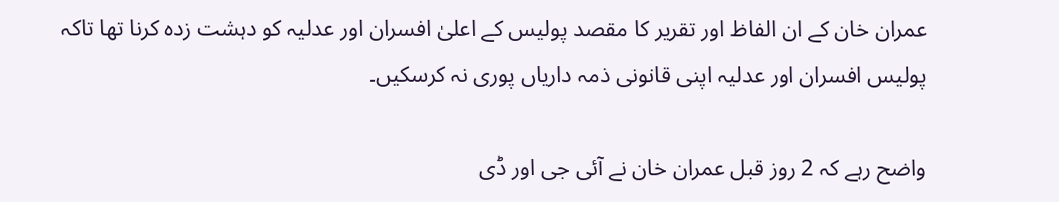عمران خان کے ان الفاظ اور تقریر کا مقصد پولیس کے اعلیٰ افسران اور عدلیہ کو دہشت زدہ کرنا تھا تاکہ پولیس افسران اور عدلیہ اپنی قانونی ذمہ داریاں پوری نہ کرسکیں۔

واضح رہے کہ 2 روز قبل عمران خان نے آئی جی اور ڈی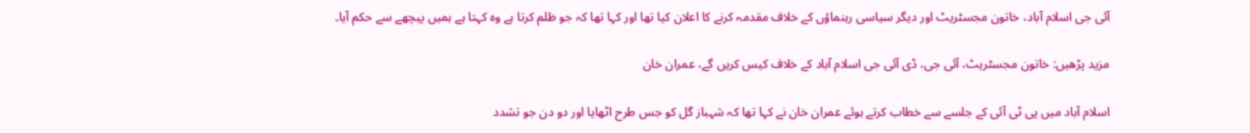آئی جی اسلام آباد، خاتون مجسٹریٹ اور دیگر سیاسی رہنماؤں کے خلاف مقدمہ کرنے کا اعلان کیا تھا اور کہا تھا کہ جو ظلم کرتا ہے وہ کہتا ہے ہمیں پیچھے سے حکم آیا۔

مزید پڑھیں: خاتون مجسٹریٹ، آئی جی، ڈی آئی جی اسلام آباد کے خلاف کیس کریں گے، عمران خان

اسلام آباد میں پی ٹی آئی کے جلسے سے خطاب کرتے ہوئے عمران خان نے کہا تھا کہ شہباز گل کو جس طرح اٹھایا اور دو دن جو تشدد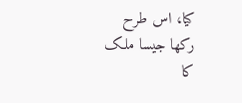کیا، اس طرح رکھا جیسا ملک کا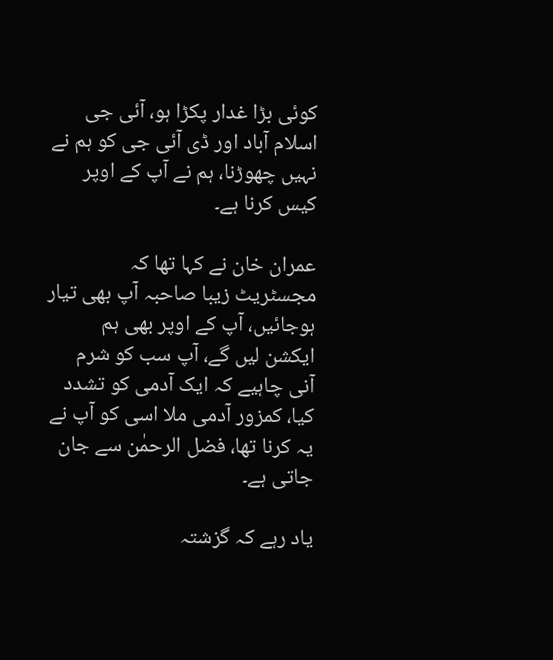کوئی بڑا غدار پکڑا ہو، آئی جی اسلام آباد اور ڈی آئی جی کو ہم نے نہیں چھوڑنا، ہم نے آپ کے اوپر کیس کرنا ہے۔

عمران خان نے کہا تھا کہ مجسٹریٹ زیبا صاحبہ آپ بھی تیار ہوجائیں، آپ کے اوپر بھی ہم ایکشن لیں گے، آپ سب کو شرم آنی چاہیے کہ ایک آدمی کو تشدد کیا، کمزور آدمی ملا اسی کو آپ نے یہ کرنا تھا، فضل الرحمٰن سے جان جاتی ہے۔

یاد رہے کہ گزشتہ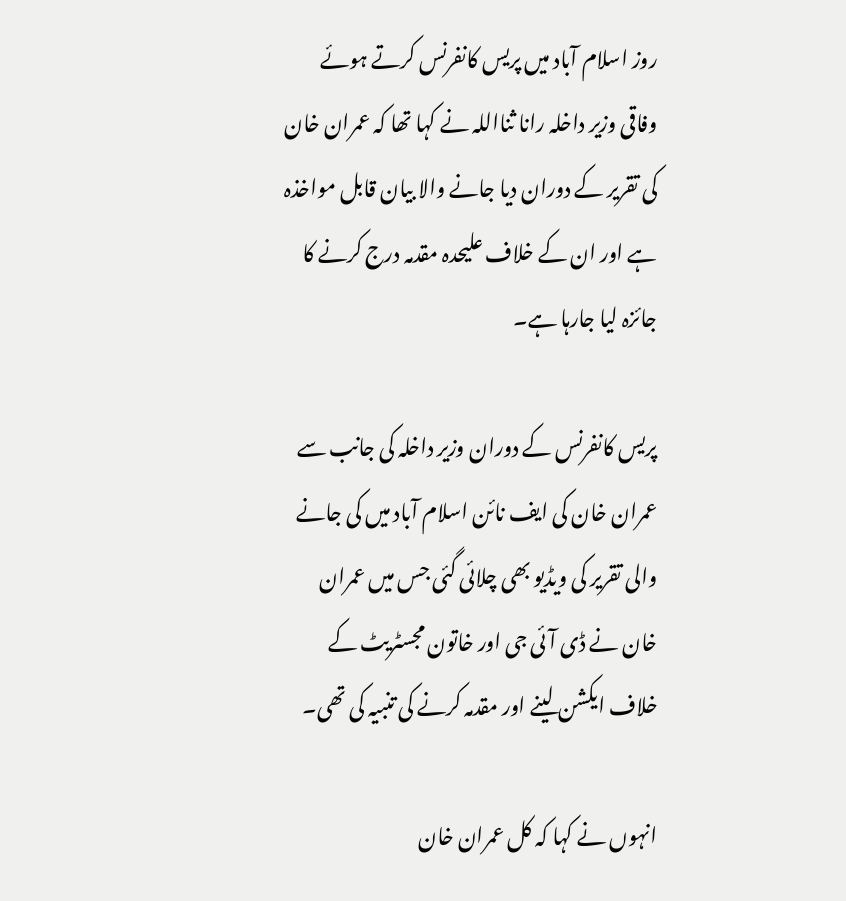روز اسلام آباد میں پریس کانفرنس کرتے ہوئے وفاقی وزیر داخلہ رانا ثنااللہ نے کہا تھا کہ عمران خان کی تقریر کے دوران دیا جانے والا بیان قابل مواخذہ ہے اور ان کے خلاف علیحدہ مقدمہ درج کرنے کا جائزہ لیا جارہا ہے۔

پریس کانفرنس کے دوران وزیر داخلہ کی جانب سے عمران خان کی ایف نائن اسلام آباد میں کی جانے والی تقریر کی ویڈیو بھی چلائی گئی جس میں عمران خان نے ڈی آئی جی اور خاتون مجسٹریٹ کے خلاف ایکشن لینے اور مقدمہ کرنے کی تنبیہ کی تھی۔

انہوں نے کہا کہ کل عمران خان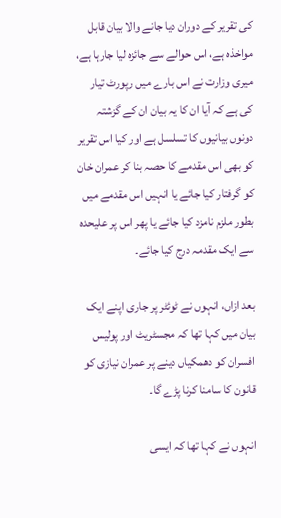کی تقریر کے دوران دیا جانے والا بیان قابل مواخذہ ہے، اس حوالے سے جائزہ لیا جارہا ہے، میری وزارت نے اس بارے میں رپورٹ تیار کی ہے کہ آیا ان کا یہ بیان ان کے گزشتہ دونوں بیانیوں کا تسلسل ہے اور کیا اس تقریر کو بھی اس مقدمے کا حصہ بنا کر عمران خان کو گرفتار کیا جائے یا انہیں اس مقدمے میں بطور ملزم نامزد کیا جائے یا پھر اس پر علیحدہ سے ایک مقدمہ درج کیا جائے۔

بعد ازاں، انہوں نے ٹوئٹر پر جاری اپنے ایک بیان میں کہا تھا کہ مجسٹریٹ اور پولیس افسران کو دھمکیاں دینے پر عمران نیازی کو قانون کا سامنا کرنا پڑے گا۔

انہوں نے کہا تھا کہ ایسی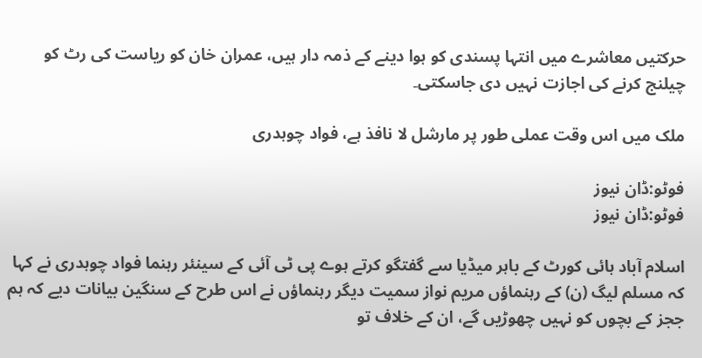حرکتیں معاشرے میں انتہا پسندی کو ہوا دینے کے ذمہ دار ہیں، عمران خان کو ریاست کی رٹ کو چیلنج کرنے کی اجازت نہیں دی جاسکتی۔

ملک میں اس وقت عملی طور پر مارشل لا نافذ ہے، فواد چوہدری

فوٹو:ڈان نیوز
فوٹو:ڈان نیوز

اسلام آباد ہائی کورٹ کے باہر میڈیا سے گفتگو کرتے ہوے پی ٹی آئی کے سینئر رہنما فواد چوہدری نے کہا کہ مسلم لیگ (ن) کے رہنماؤں مریم نواز سمیت دیگر رہنماؤں نے اس طرح کے سنگین بیانات دیے کہ ہم ججز کے بچوں کو نہیں چھوڑیں گے، ان کے خلاف تو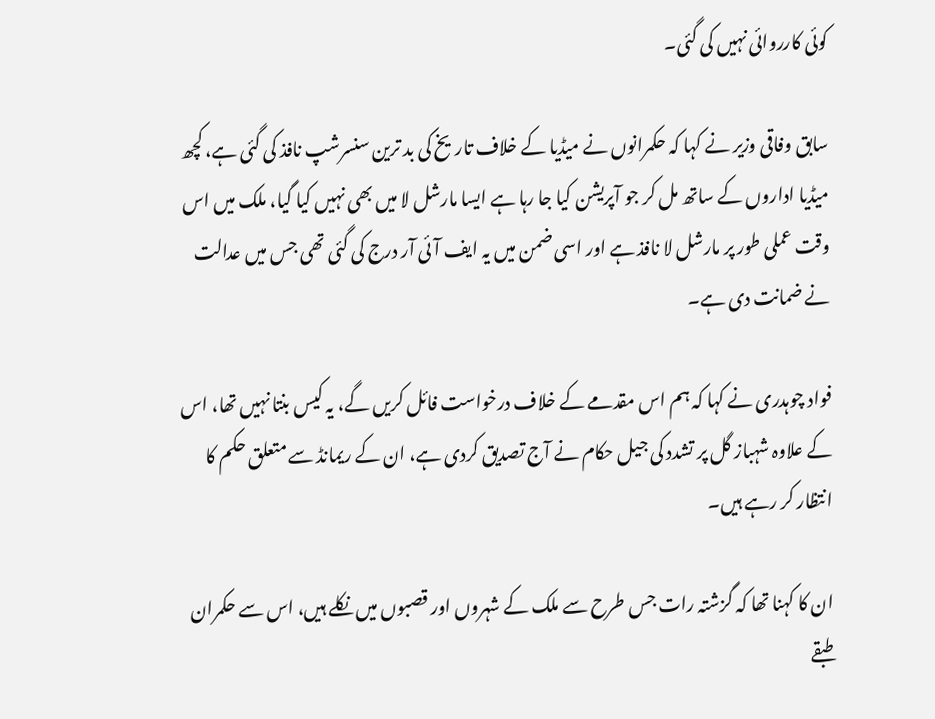کوئی کارروائی نہیں کی گئی۔

سابق وفاقی وزیر نے کہا کہ حکمرانوں نے میڈیا کے خلاف تاریخ کی بد ترین سنسرشپ نافذ کی گئی ہے، کچھ میڈیا اداروں کے ساتھ مل کر جو آپریشن کیا جا رہا ہے ایسا مارشل لا میں بھی نہیں کیا گیا، ملک میں اس وقت عملی طور پر مارشل لا نافذ ہے اور اسی ضمن میں یہ ایف آئی آر درج کی گئی تھی جس میں عدالت نے ضمانت دی ہے۔

فواد چوہدری نے کہا کہ ہم اس مقدمے کے خلاف درخواست فائل کریں گے، یہ کیس بنتا نہیں تھا، اس کے علاوہ شہباز گل پر تشدد کی جیل حکام نے آج تصدیق کردی ہے، ان کے ریمانڈ سے متعلق حکم کا انتظار کر رہے ہیں۔

ان کا کہنا تھا کہ گزشتہ رات جس طرح سے ملک کے شہروں اور قصبوں میں نکلے ہیں، اس سے حکمران طبقے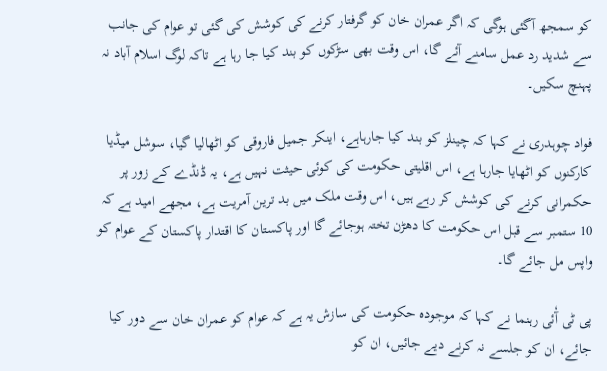کو سمجھ آگئی ہوگی کہ اگر عمران خان کو گرفتار کرنے کی کوشش کی گئی تو عوام کی جانب سے شدید رد عمل سامنے آئے گا، اس وقت بھی سڑکوں کو بند کیا جا رہا ہے تاکہ لوگ اسلام آباد نہ پہنچ سکیں۔

فواد چوہدری نے کہا کہ چینلز کو بند کیا جارہاہے، اینکر جمیل فاروقی کو اٹھالیا گیا، سوشل میڈیا کارکنوں کو اٹھایا جارہا ہے، اس اقلیتی حکومت کی کوئی حیثت نہیں ہے، یہ ڈنڈے کے زور پر حکمرانی کرنے کی کوشش کر رہے ہیں، اس وقت ملک میں بد ترین آمریت ہے، مجھے امید ہے کہ 10 ستمبر سے قبل اس حکومت کا دھڑن تختہ ہوجائے گا اور پاکستان کا اقتدار پاکستان کے عوام کو واپس مل جائے گا۔

پی ٹی آٗئی رہنما نے کہا کہ موجودہ حکومت کی سازش یہ ہے کہ عوام کو عمران خان سے دور کیا جائے، ان کو جلسے نہ کرنے دیے جائیں، ان کو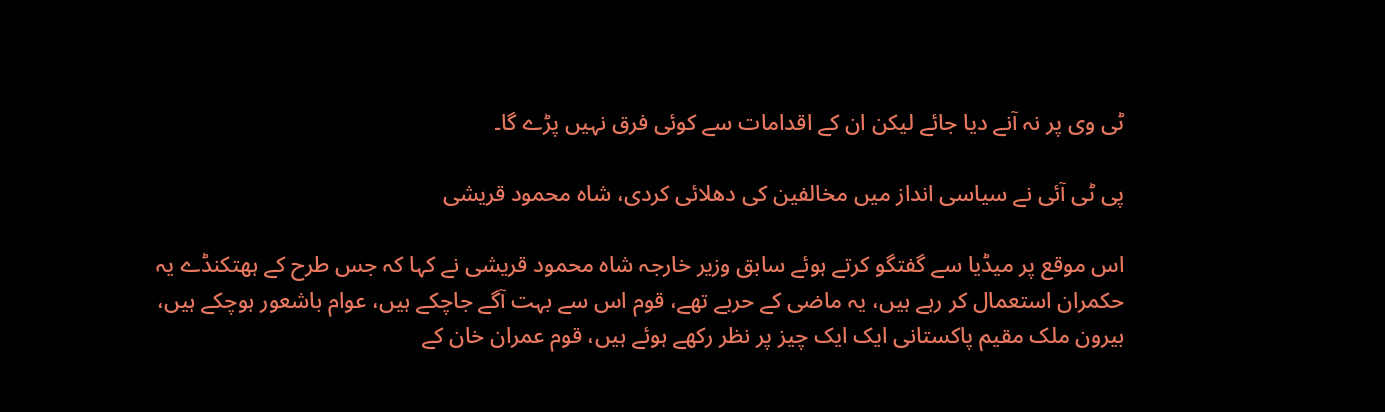ٹی وی پر نہ آنے دیا جائے لیکن ان کے اقدامات سے کوئی فرق نہیں پڑے گا۔

پی ٹی آئی نے سیاسی انداز میں مخالفین کی دھلائی کردی، شاہ محمود قریشی

اس موقع پر میڈیا سے گفتگو کرتے ہوئے سابق وزیر خارجہ شاہ محمود قریشی نے کہا کہ جس طرح کے ہھتکنڈے یہ حکمران استعمال کر رہے ہیں، یہ ماضی کے حربے تھے، قوم اس سے بہت آگے جاچکے ہیں، عوام باشعور ہوچکے ہیں، بیرون ملک مقیم پاکستانی ایک ایک چیز پر نظر رکھے ہوئے ہیں، قوم عمران خان کے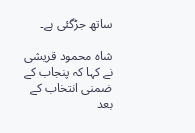ساتھ جڑگئی ہے۔

شاہ محمود قریشی نے کہا کہ پنجاب کے ضمنی انتخاب کے بعد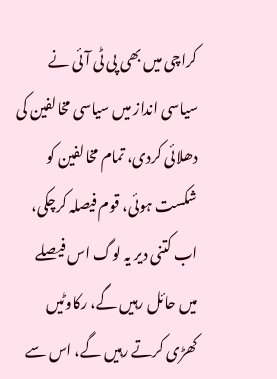کراچی میں بھی پی ٹی آئی نے سیاسی انداز میں سیاسی مخالفین کی دھلائی کردی، تمام مخالفین کو شکست ہوئی، قوم فیصلہ کرچکی، اب کتنی دیر یہ لوگ اس فیصلے میں حائل رہیں گے، رکاوٹیں کھڑی کرتے رہیں گے، اس سے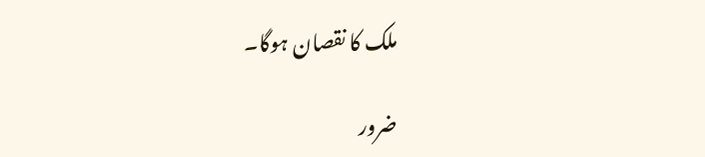ملک کا نقصان ہوگا۔

ضرور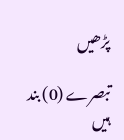پڑھیں

تبصرے (0) بند ہیں